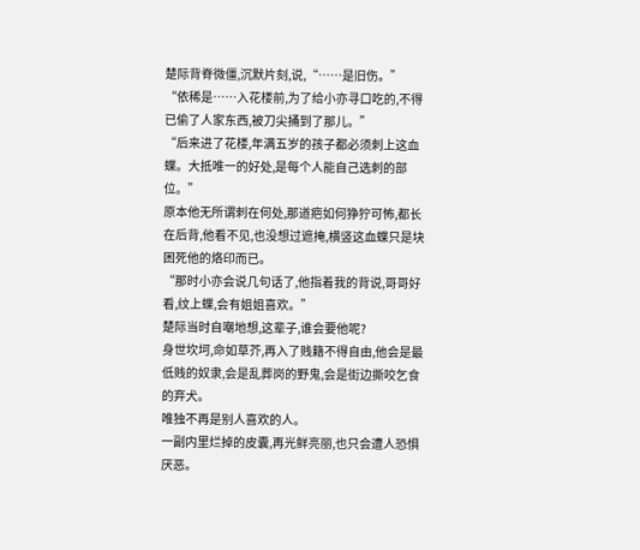楚际背脊微僵,沉默片刻,说,“……是旧伤。”
“依稀是……入花楼前,为了给小亦寻口吃的,不得已偷了人家东西,被刀尖捅到了那儿。”
“后来进了花楼,年满五岁的孩子都必须刺上这血蝶。大抵唯一的好处,是每个人能自己选刺的部位。”
原本他无所谓刺在何处,那道疤如何狰狞可怖,都长在后背,他看不见,也没想过遮掩,横竖这血蝶只是块困死他的烙印而已。
“那时小亦会说几句话了,他指着我的背说,哥哥好看,纹上蝶,会有姐姐喜欢。”
楚际当时自嘲地想,这辈子,谁会要他呢?
身世坎坷,命如草芥,再入了贱籍不得自由,他会是最低贱的奴隶,会是乱葬岗的野鬼,会是街边撕咬乞食的弃犬。
唯独不再是别人喜欢的人。
一副内里烂掉的皮囊,再光鲜亮丽,也只会遭人恐惧厌恶。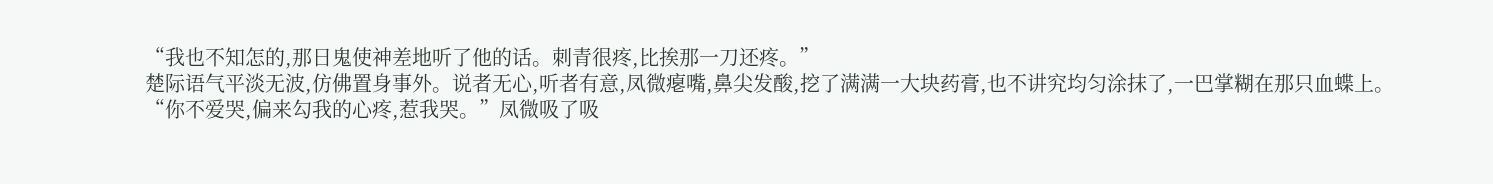“我也不知怎的,那日鬼使神差地听了他的话。刺青很疼,比挨那一刀还疼。”
楚际语气平淡无波,仿佛置身事外。说者无心,听者有意,凤微瘪嘴,鼻尖发酸,挖了满满一大块药膏,也不讲究均匀涂抹了,一巴掌糊在那只血蝶上。
“你不爱哭,偏来勾我的心疼,惹我哭。”凤微吸了吸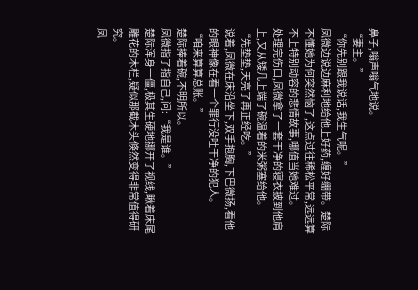鼻子,嗡声嗡气地说。
“妻主。”
“你先别跟我说话,我生气呢。”
凤微边说边麻利地给他上好药,缠好绷带。楚际不懂她为何突然恼了,这点过往稀松平常,远远算不上特别动容的悲情故事,哪值当她难过。
处理完伤口,凤微拿了一套干净的寝衣披到他肩上,又从矮几上端了碗温着的米粥塞给他。
“先垫垫,天亮了再正经吃。”
说着,凤微在床沿坐下,双手抱胸,下巴微扬,看他的眼神像在看一个罪行没吐干净的犯人。
“咱来算算总账。”
楚际捧着碗,不明所以。
凤微指了指自己,问:“我是谁。”
楚际浑身一僵,极其生硬地挪开了视线,瞅着床尾雕花的木栏,疑似那截木头倏然变得非常值得研究。
凤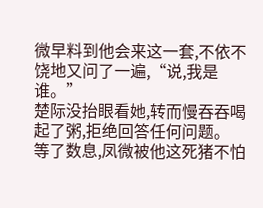微早料到他会来这一套,不依不饶地又问了一遍,“说,我是谁。”
楚际没抬眼看她,转而慢吞吞喝起了粥,拒绝回答任何问题。
等了数息,凤微被他这死猪不怕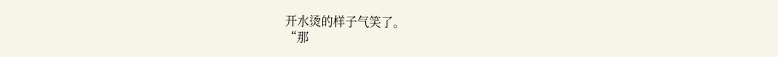开水烫的样子气笑了。
“那